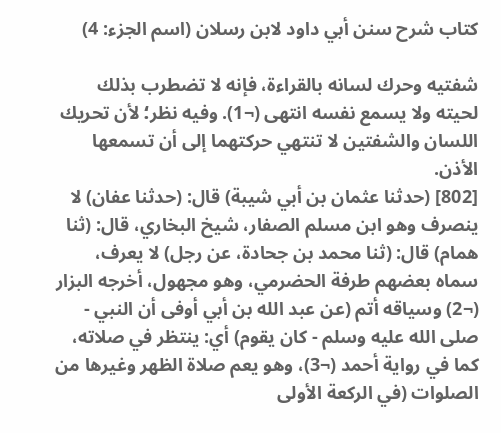كتاب شرح سنن أبي داود لابن رسلان (اسم الجزء: 4)

شفتيه وحرك لسانه بالقراءة، فإنه لا تضطرب بذلك لحيته ولا يسمع نفسه انتهى (¬1). وفيه نظر؛ لأن تحريك اللسان والشفتين لا تنتهي حركتهما إلى أن تسمعها الأذن.
[802] (حدثنا عثمان بن أبي شيبة) قال: (حدثنا عفان) لا ينصرف وهو ابن مسلم الصفار، شيخ البخاري، قال: (ثنا همام) قال: (ثنا محمد بن جحادة، عن رجل) لا يعرف، سماه بعضهم طرفة الحضرمي، وهو مجهول، أخرجه البزار (¬2) وسياقه أتم (عن عبد الله بن أبي أوفى أن النبي - صلى الله عليه وسلم - كان يقوم) أي: ينتظر في صلاته، كما في رواية أحمد (¬3)، وهو يعم صلاة الظهر وغيرها من الصلوات (في الركعة الأولى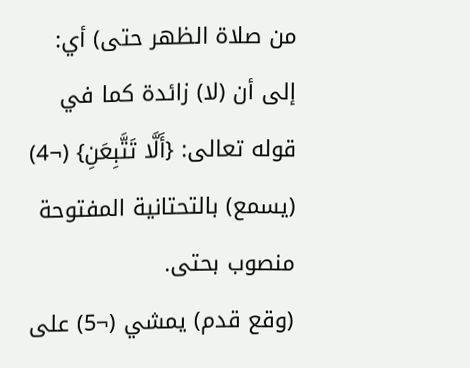من صلاة الظهر حتى) أي: إلى أن (لا) زائدة كما في قوله تعالى: {أَلَّا تَتَّبِعَنِ} (¬4) (يسمع) بالتحتانية المفتوحة منصوب بحتى.
(وقع قدم) يمشي (¬5) على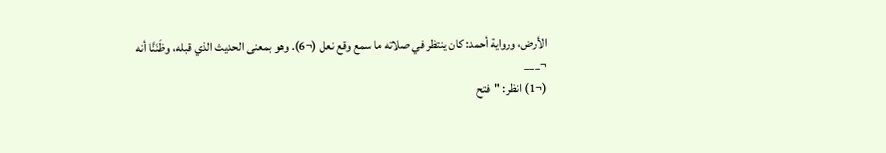الأرض، ورواية أحمد: كان ينتظر في صلاته ما سمع وقع نعل (¬6). وهو بمعنى الحديث الذي قبله، وظَنَنَّا أنه
¬___
(¬1) انظر: "فتح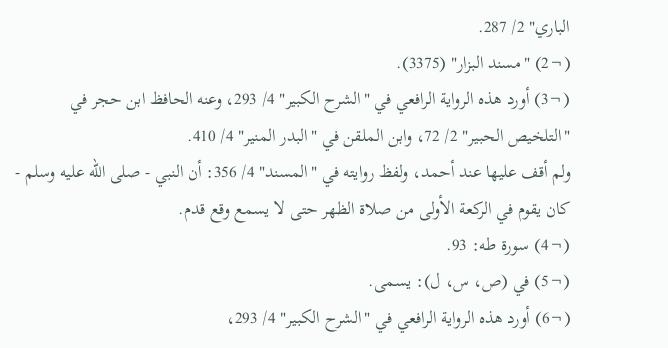الباري" 2/ 287.
(¬2) "مسند البزار" (3375).
(¬3) أورد هذه الرواية الرافعي في "الشرح الكبير" 4/ 293، وعنه الحافظ ابن حجر في "التلخيص الحبير" 2/ 72، وابن الملقن في "البدر المنير" 4/ 410.
ولم أقف عليها عند أحمد، ولفظ روايته في "المسند" 4/ 356: أن النبي - صلى الله عليه وسلم - كان يقوم في الركعة الأولى من صلاة الظهر حتى لا يسمع وقع قدم.
(¬4) سورة طه: 93.
(¬5) في (ص، س، ل): يسمى.
(¬6) أورد هذه الرواية الرافعي في "الشرح الكبير" 4/ 293،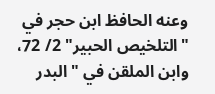وعنه الحافظ ابن حجر في "التلخيص الحبير" 2/ 72، وابن الملقن في "البدر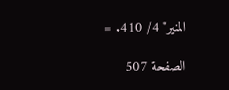المنير" 4/ 410. =

الصفحة 507